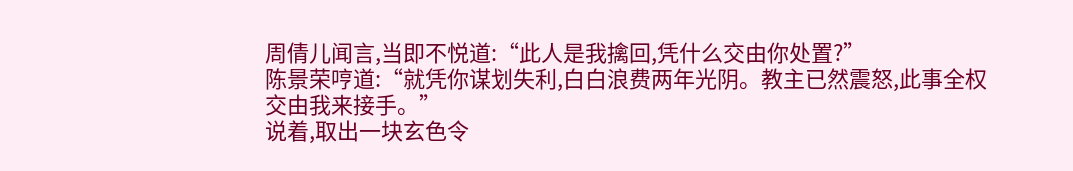周倩儿闻言,当即不悦道:“此人是我擒回,凭什么交由你处置?”
陈景荣哼道:“就凭你谋划失利,白白浪费两年光阴。教主已然震怒,此事全权交由我来接手。”
说着,取出一块玄色令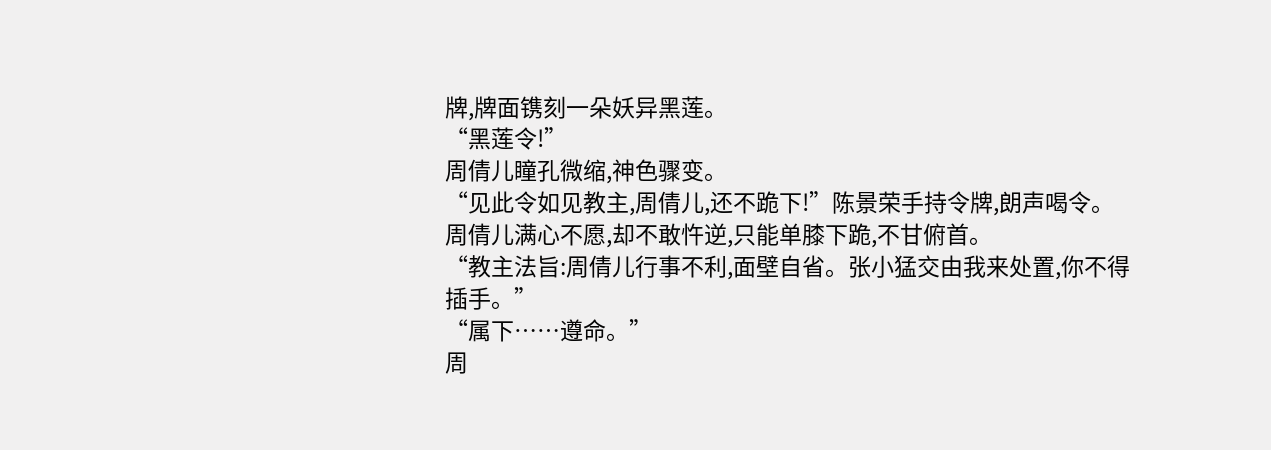牌,牌面镌刻一朵妖异黑莲。
“黑莲令!”
周倩儿瞳孔微缩,神色骤变。
“见此令如见教主,周倩儿,还不跪下!”陈景荣手持令牌,朗声喝令。
周倩儿满心不愿,却不敢忤逆,只能单膝下跪,不甘俯首。
“教主法旨:周倩儿行事不利,面壁自省。张小猛交由我来处置,你不得插手。”
“属下……遵命。”
周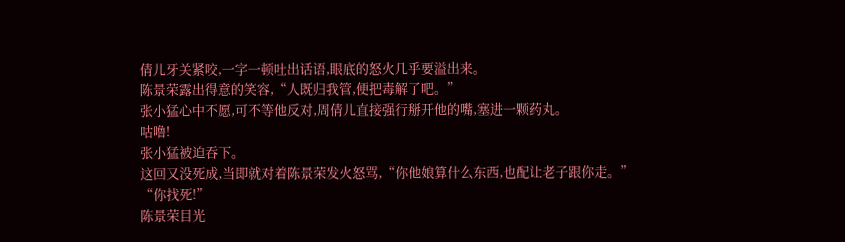倩儿牙关紧咬,一字一顿吐出话语,眼底的怒火几乎要溢出来。
陈景荣露出得意的笑容,“人既归我管,便把毒解了吧。”
张小猛心中不愿,可不等他反对,周倩儿直接强行掰开他的嘴,塞进一颗药丸。
咕噜!
张小猛被迫吞下。
这回又没死成,当即就对着陈景荣发火怒骂,“你他娘算什么东西,也配让老子跟你走。”
“你找死!”
陈景荣目光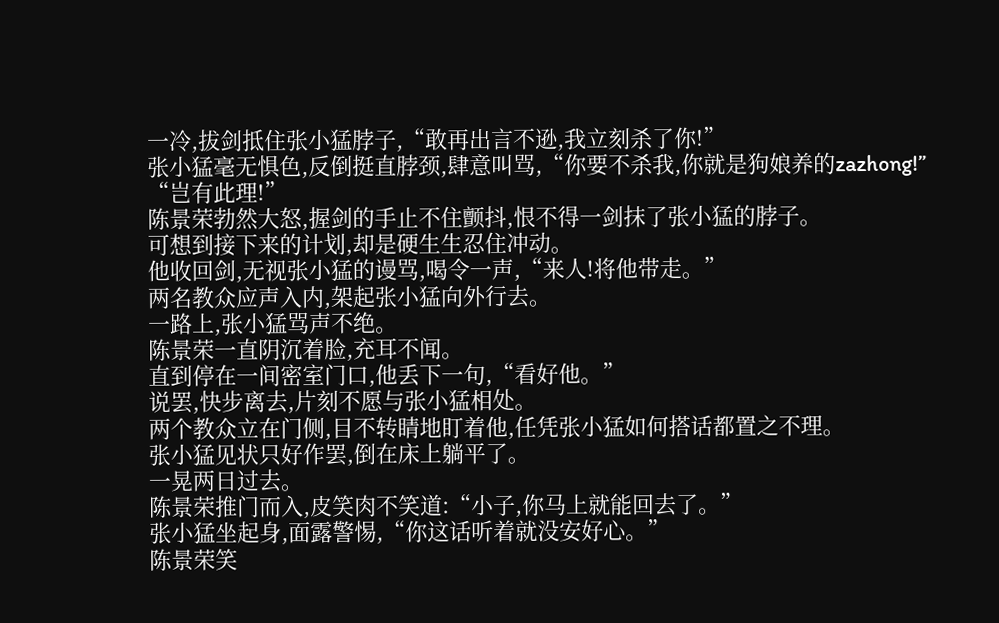一冷,拔剑抵住张小猛脖子,“敢再出言不逊,我立刻杀了你!”
张小猛毫无惧色,反倒挺直脖颈,肆意叫骂,“你要不杀我,你就是狗娘养的zazhong!”
“岂有此理!”
陈景荣勃然大怒,握剑的手止不住颤抖,恨不得一剑抹了张小猛的脖子。
可想到接下来的计划,却是硬生生忍住冲动。
他收回剑,无视张小猛的谩骂,喝令一声,“来人!将他带走。”
两名教众应声入内,架起张小猛向外行去。
一路上,张小猛骂声不绝。
陈景荣一直阴沉着脸,充耳不闻。
直到停在一间密室门口,他丢下一句,“看好他。”
说罢,快步离去,片刻不愿与张小猛相处。
两个教众立在门侧,目不转睛地盯着他,任凭张小猛如何搭话都置之不理。
张小猛见状只好作罢,倒在床上躺平了。
一晃两日过去。
陈景荣推门而入,皮笑肉不笑道:“小子,你马上就能回去了。”
张小猛坐起身,面露警惕,“你这话听着就没安好心。”
陈景荣笑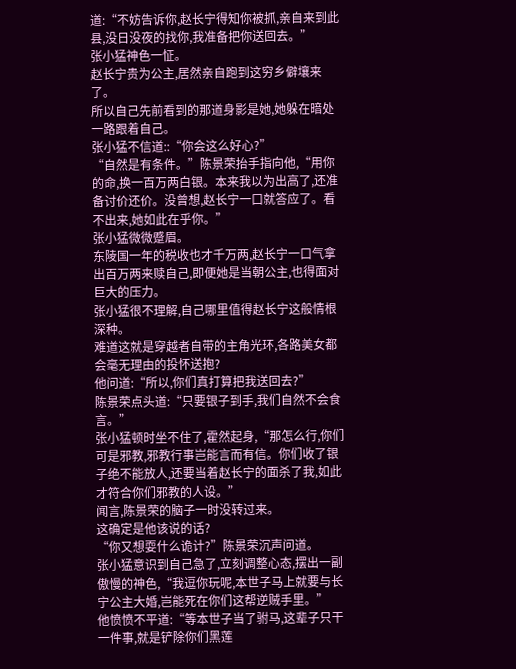道:“不妨告诉你,赵长宁得知你被抓,亲自来到此县,没日没夜的找你,我准备把你送回去。”
张小猛神色一怔。
赵长宁贵为公主,居然亲自跑到这穷乡僻壤来了。
所以自己先前看到的那道身影是她,她躲在暗处一路跟着自己。
张小猛不信道::“你会这么好心?”
“自然是有条件。”陈景荣抬手指向他,“用你的命,换一百万两白银。本来我以为出高了,还准备讨价还价。没曾想,赵长宁一口就答应了。看不出来,她如此在乎你。”
张小猛微微蹙眉。
东陵国一年的税收也才千万两,赵长宁一口气拿出百万两来赎自己,即便她是当朝公主,也得面对巨大的压力。
张小猛很不理解,自己哪里值得赵长宁这般情根深种。
难道这就是穿越者自带的主角光环,各路美女都会毫无理由的投怀送抱?
他问道:“所以,你们真打算把我送回去?”
陈景荣点头道:“只要银子到手,我们自然不会食言。”
张小猛顿时坐不住了,霍然起身,“那怎么行,你们可是邪教,邪教行事岂能言而有信。你们收了银子绝不能放人,还要当着赵长宁的面杀了我,如此才符合你们邪教的人设。”
闻言,陈景荣的脑子一时没转过来。
这确定是他该说的话?
“你又想耍什么诡计?”陈景荣沉声问道。
张小猛意识到自己急了,立刻调整心态,摆出一副傲慢的神色,“我逗你玩呢,本世子马上就要与长宁公主大婚,岂能死在你们这帮逆贼手里。”
他愤愤不平道:“等本世子当了驸马,这辈子只干一件事,就是铲除你们黑莲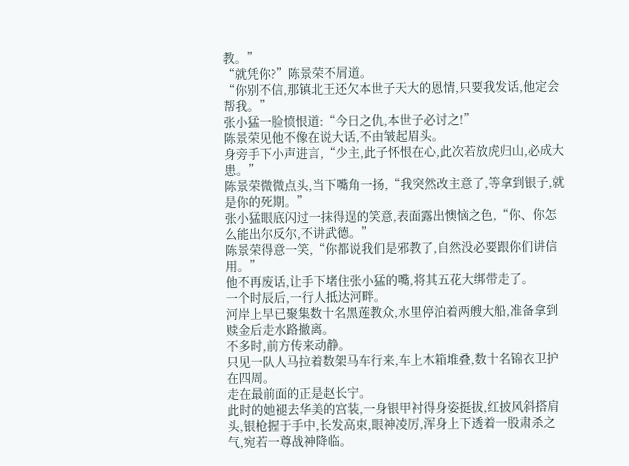教。”
“就凭你?”陈景荣不屑道。
“你别不信,那镇北王还欠本世子天大的恩情,只要我发话,他定会帮我。”
张小猛一脸愤恨道:“今日之仇,本世子必讨之!”
陈景荣见他不像在说大话,不由皱起眉头。
身旁手下小声进言,“少主,此子怀恨在心,此次若放虎归山,必成大患。”
陈景荣微微点头,当下嘴角一扬,“我突然改主意了,等拿到银子,就是你的死期。”
张小猛眼底闪过一抹得逞的笑意,表面露出懊恼之色,“你、你怎么能出尔反尔,不讲武德。”
陈景荣得意一笑,“你都说我们是邪教了,自然没必要跟你们讲信用。”
他不再废话,让手下堵住张小猛的嘴,将其五花大绑带走了。
一个时辰后,一行人抵达河畔。
河岸上早已聚集数十名黑莲教众,水里停泊着两艘大船,准备拿到赎金后走水路撤离。
不多时,前方传来动静。
只见一队人马拉着数架马车行来,车上木箱堆叠,数十名锦衣卫护在四周。
走在最前面的正是赵长宁。
此时的她褪去华美的宫装,一身银甲衬得身姿挺拔,红披风斜搭肩头,银枪握于手中,长发高束,眼神凌厉,浑身上下透着一股肃杀之气,宛若一尊战神降临。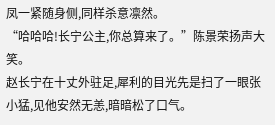凤一紧随身侧,同样杀意凛然。
“哈哈哈!长宁公主,你总算来了。”陈景荣扬声大笑。
赵长宁在十丈外驻足,犀利的目光先是扫了一眼张小猛,见他安然无恙,暗暗松了口气。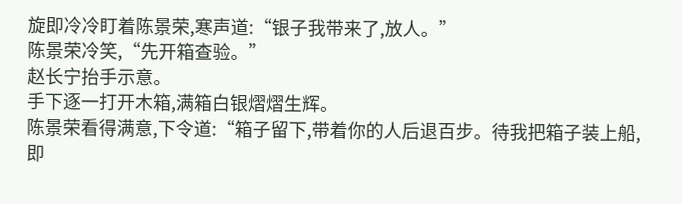旋即冷冷盯着陈景荣,寒声道:“银子我带来了,放人。”
陈景荣冷笑,“先开箱查验。”
赵长宁抬手示意。
手下逐一打开木箱,满箱白银熠熠生辉。
陈景荣看得满意,下令道:“箱子留下,带着你的人后退百步。待我把箱子装上船,即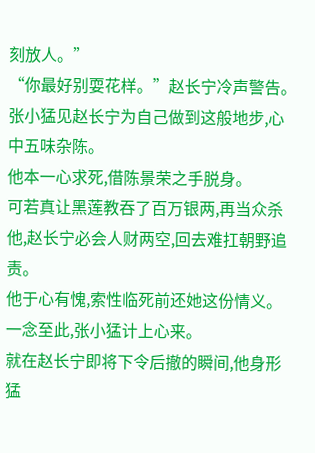刻放人。”
“你最好别耍花样。”赵长宁冷声警告。
张小猛见赵长宁为自己做到这般地步,心中五味杂陈。
他本一心求死,借陈景荣之手脱身。
可若真让黑莲教吞了百万银两,再当众杀他,赵长宁必会人财两空,回去难扛朝野追责。
他于心有愧,索性临死前还她这份情义。
一念至此,张小猛计上心来。
就在赵长宁即将下令后撤的瞬间,他身形猛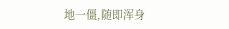地一僵,随即浑身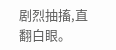剧烈抽搐,直翻白眼。